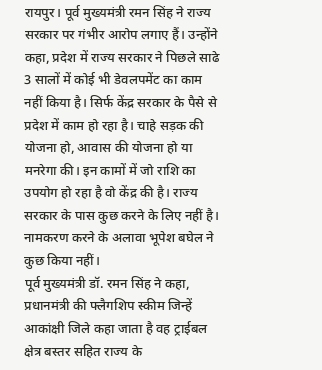रायपुर। पूर्व मुख्यमंत्री रमन सिंह ने राज्य सरकार पर गंभीर आरोप लगाए हैं। उन्होंने कहा, प्रदेश में राज्य सरकार ने पिछले साढे 3 सालों में कोई भी डेवलपमेंट का काम नहीं किया है। सिर्फ केंद्र सरकार के पैसे से प्रदेश में काम हो रहा है। चाहे सड़क की योजना हो, आवास की योजना हो या मनरेगा की। इन कामों में जो राशि का उपयोग हो रहा है वो केंद्र की है। राज्य सरकार के पास कुछ करने के लिए नहीं है। नामकरण करने के अलावा भूपेश बघेल ने कुछ किया नहीं।
पूर्व मुख्यमंत्री डॉ. रमन सिंह ने कहा, प्रधानमंत्री की फ्लैगशिप स्कीम जिन्हें आकांक्षी जिले कहा जाता है वह ट्राईबल क्षेत्र बस्तर सहित राज्य के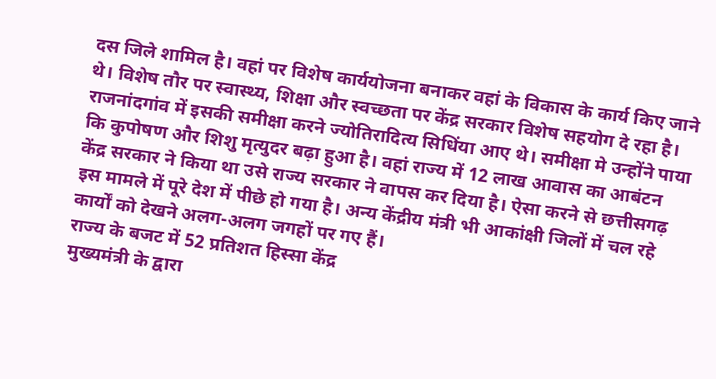दस जिले शामिल है। वहां पर विशेष कार्ययोजना बनाकर वहां के विकास के कार्य किए जाने थे। विशेष तौर पर स्वास्थ्य, शिक्षा और स्वच्छता पर केंद्र सरकार विशेष सहयोग दे रहा है। राजनांदगांव में इसकी समीक्षा करने ज्योतिरादित्य सिधिंया आए थे। समीक्षा मे उन्होंने पाया कि कुपोषण और शिशु मृत्युदर बढ़ा हुआ है। वहां राज्य में 12 लाख आवास का आबंटन केंद्र सरकार ने किया था उसे राज्य सरकार ने वापस कर दिया है। ऐसा करने से छत्तीसगढ़ इस मामले में पूरे देश में पीछे हो गया है। अन्य केंद्रीय मंत्री भी आकांक्षी जिलों में चल रहे कार्यों को देखने अलग-अलग जगहों पर गए हैं।
राज्य के बजट में 52 प्रतिशत हिस्सा केंद्र
मुख्यमंत्री के द्वारा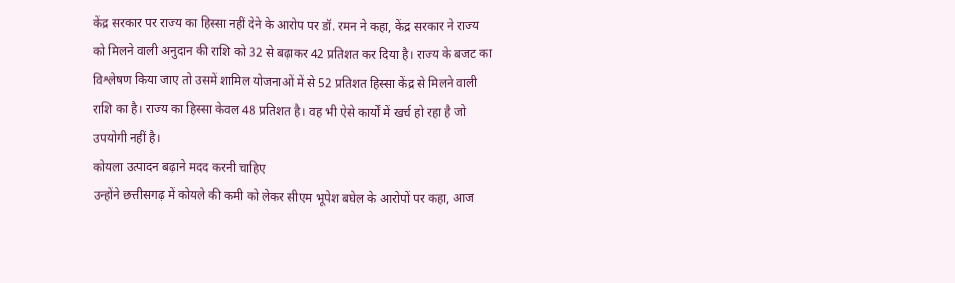केंद्र सरकार पर राज्य का हिस्सा नहीं देने के आरोप पर डॉ. रमन ने कहा, केंद्र सरकार ने राज्य को मिलने वाली अनुदान की राशि को 32 से बढ़ाकर 42 प्रतिशत कर दिया है। राज्य के बजट का विश्लेषण किया जाए तो उसमें शामिल योजनाओं में से 52 प्रतिशत हिस्सा केंद्र से मिलने वाली राशि का है। राज्य का हिस्सा केवल 48 प्रतिशत है। वह भी ऐसे कार्यों में खर्च हो रहा है जो उपयोगी नहीं है।
कोयला उत्पादन बढ़ाने मदद करनी चाहिए
उन्होंने छत्तीसगढ़ में कोयले की कमी को लेकर सीएम भूपेश बघेल के आरोपों पर कहा, आज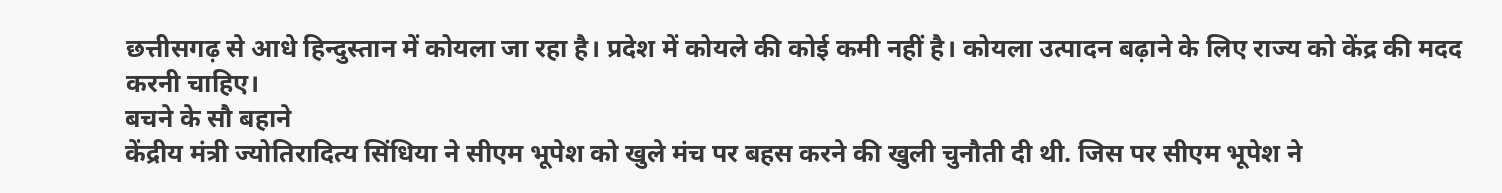छत्तीसगढ़ से आधे हिन्दुस्तान में कोयला जा रहा है। प्रदेश में कोयले की कोई कमी नहीं है। कोयला उत्पादन बढ़ाने के लिए राज्य को केंद्र की मदद करनी चाहिए।
बचने के सौ बहाने
केंद्रीय मंत्री ज्योतिरादित्य सिंधिया ने सीएम भूपेश को खुले मंच पर बहस करने की खुली चुनौती दी थी. जिस पर सीएम भूपेश ने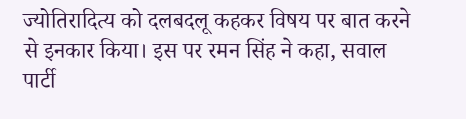ज्योतिरादित्य को दलबदलू कहकर विषय पर बात करने से इनकार किया। इस पर रमन सिंह ने कहा, सवाल पार्टी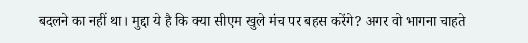बदलने का नहीं था। मुद्दा ये है कि क्या सीएम खुले मंच पर बहस करेंगे? अगर वो भागना चाहते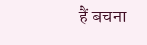हैं बचना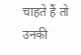चाहते हैं तो उनकी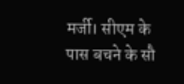मर्जी। सीएम के पास बचने के सौ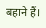बहाने हैं।